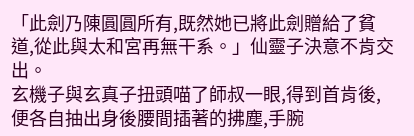「此劍乃陳圓圓所有,既然她已將此劍贈給了貧道,從此與太和宮再無干系。」仙靈子決意不肯交出。
玄機子與玄真子扭頭喵了師叔一眼,得到首肯後,便各自抽出身後腰間插著的拂塵,手腕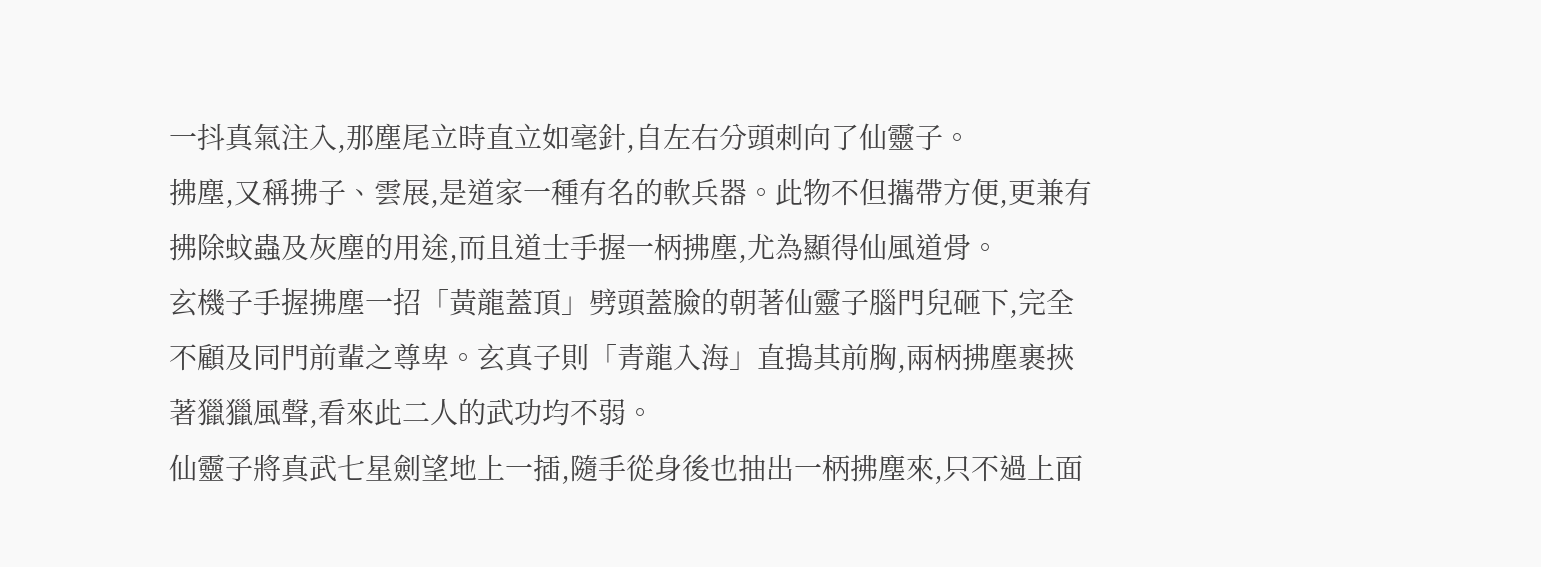一抖真氣注入,那塵尾立時直立如毫針,自左右分頭刺向了仙靈子。
拂塵,又稱拂子、雲展,是道家一種有名的軟兵器。此物不但攜帶方便,更兼有拂除蚊蟲及灰塵的用途,而且道士手握一柄拂塵,尤為顯得仙風道骨。
玄機子手握拂塵一招「黃龍蓋頂」劈頭蓋臉的朝著仙靈子腦門兒砸下,完全不顧及同門前輩之尊卑。玄真子則「青龍入海」直搗其前胸,兩柄拂塵裹挾著獵獵風聲,看來此二人的武功均不弱。
仙靈子將真武七星劍望地上一插,隨手從身後也抽出一柄拂塵來,只不過上面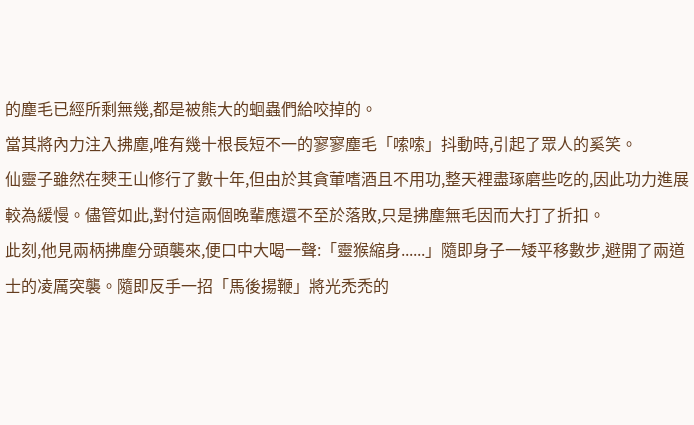的塵毛已經所剩無幾,都是被熊大的蛔蟲們給咬掉的。
當其將內力注入拂塵,唯有幾十根長短不一的寥寥塵毛「嗦嗦」抖動時,引起了眾人的奚笑。
仙靈子雖然在僰王山修行了數十年,但由於其貪葷嗜酒且不用功,整天裡盡琢磨些吃的,因此功力進展較為緩慢。儘管如此,對付這兩個晚輩應還不至於落敗,只是拂塵無毛因而大打了折扣。
此刻,他見兩柄拂塵分頭襲來,便口中大喝一聲:「靈猴縮身......」隨即身子一矮平移數步,避開了兩道士的凌厲突襲。隨即反手一招「馬後揚鞭」將光禿禿的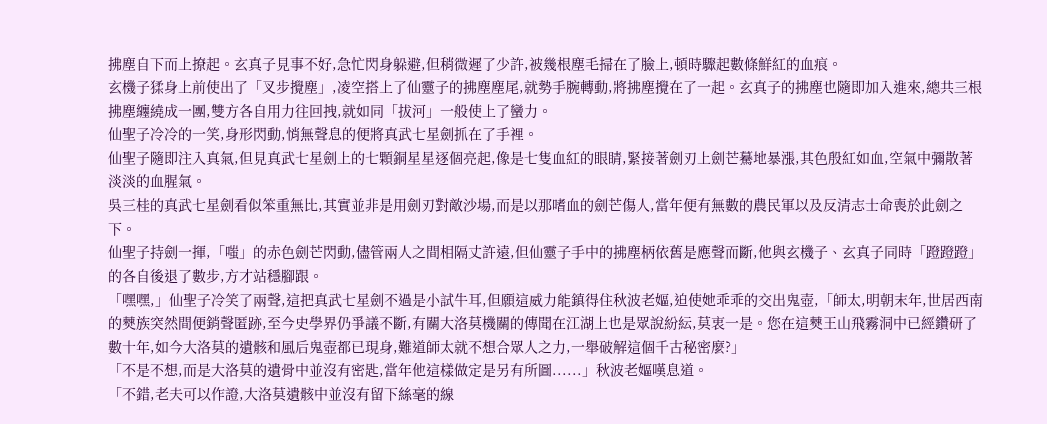拂塵自下而上撩起。玄真子見事不好,急忙閃身躲避,但稍微遲了少許,被幾根塵毛掃在了臉上,頓時驟起數條鮮紅的血痕。
玄機子猱身上前使出了「叉步攪塵」,凌空搭上了仙靈子的拂塵塵尾,就勢手腕轉動,將拂塵攪在了一起。玄真子的拂塵也隨即加入進來,總共三根拂塵纏繞成一團,雙方各自用力往回拽,就如同「拔河」一般使上了蠻力。
仙聖子冷冷的一笑,身形閃動,悄無聲息的便將真武七星劍抓在了手裡。
仙聖子隨即注入真氣,但見真武七星劍上的七顆銅星星逐個亮起,像是七隻血紅的眼睛,緊接著劍刃上劍芒驀地暴漲,其色殷紅如血,空氣中彌散著淡淡的血腥氣。
吳三桂的真武七星劍看似笨重無比,其實並非是用劍刃對敵沙場,而是以那嗜血的劍芒傷人,當年便有無數的農民軍以及反清志士命喪於此劍之下。
仙聖子持劍一揮,「嗤」的赤色劍芒閃動,儘管兩人之間相隔丈許遠,但仙靈子手中的拂塵柄依舊是應聲而斷,他與玄機子、玄真子同時「蹬蹬蹬」的各自後退了數步,方才站穩腳跟。
「嘿嘿,」仙聖子冷笑了兩聲,這把真武七星劍不過是小試牛耳,但願這威力能鎮得住秋波老嫗,迫使她乖乖的交出鬼壺,「師太,明朝末年,世居西南的僰族突然間便銷聲匿跡,至今史學界仍爭議不斷,有關大洛莫機關的傳聞在江湖上也是眾說紛紜,莫衷一是。您在這僰王山飛霧洞中已經鑽研了數十年,如今大洛莫的遺骸和風后鬼壺都已現身,難道師太就不想合眾人之力,一舉破解這個千古秘密麼?」
「不是不想,而是大洛莫的遺骨中並沒有密匙,當年他這樣做定是另有所圖......」秋波老嫗嘆息道。
「不錯,老夫可以作證,大洛莫遺骸中並沒有留下絲毫的線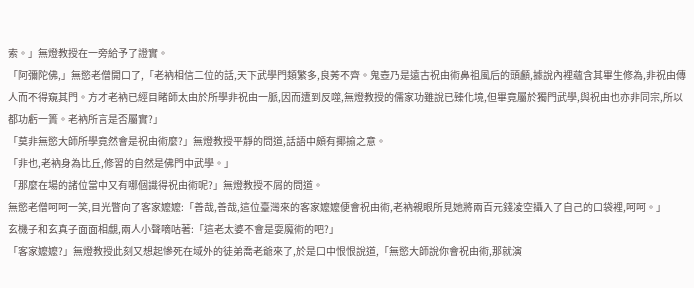索。」無燈教授在一旁給予了證實。
「阿彌陀佛,」無慾老僧開口了,「老衲相信二位的話,天下武學門類繁多,良莠不齊。鬼壺乃是遠古祝由術鼻祖風后的頭顱,據說內裡蘊含其畢生修為,非祝由傳人而不得窺其門。方才老衲已經目睹師太由於所學非祝由一脈,因而遭到反噬,無燈教授的儒家功雖說已臻化境,但畢竟屬於獨門武學,與祝由也亦非同宗,所以都功虧一簣。老衲所言是否屬實?」
「莫非無慾大師所學竟然會是祝由術麼?」無燈教授平靜的問道,話語中頗有揶揄之意。
「非也,老衲身為比丘,修習的自然是佛門中武學。」
「那麼在場的諸位當中又有哪個識得祝由術呢?」無燈教授不屑的問道。
無慾老僧呵呵一笑,目光瞥向了客家嬤嬤:「善哉,善哉,這位臺灣來的客家嬤嬤便會祝由術,老衲親眼所見她將兩百元錢凌空攝入了自己的口袋裡,呵呵。」
玄機子和玄真子面面相覷,兩人小聲嘀咕著:「這老太婆不會是耍魔術的吧?」
「客家嬤嬤?」無燈教授此刻又想起慘死在域外的徒弟喬老爺來了,於是口中恨恨說道,「無慾大師說你會祝由術,那就演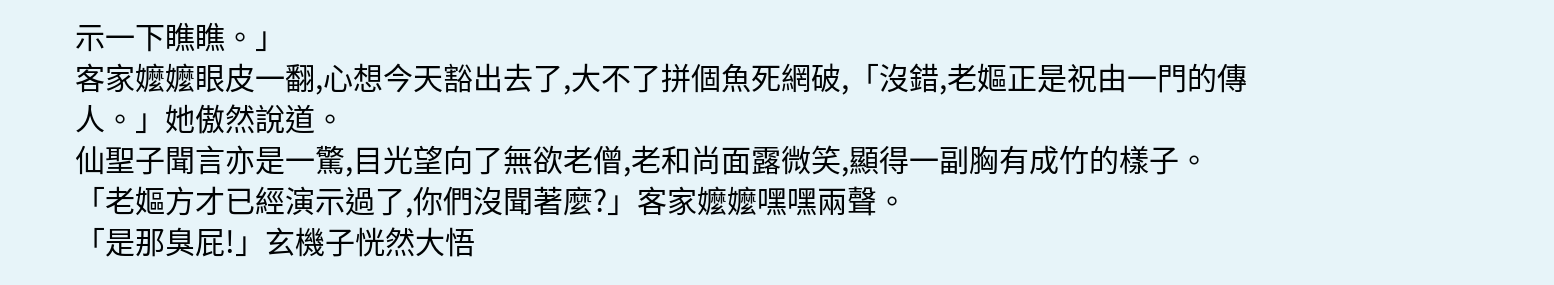示一下瞧瞧。」
客家嬤嬤眼皮一翻,心想今天豁出去了,大不了拼個魚死網破,「沒錯,老嫗正是祝由一門的傳人。」她傲然說道。
仙聖子聞言亦是一驚,目光望向了無欲老僧,老和尚面露微笑,顯得一副胸有成竹的樣子。
「老嫗方才已經演示過了,你們沒聞著麼?」客家嬤嬤嘿嘿兩聲。
「是那臭屁!」玄機子恍然大悟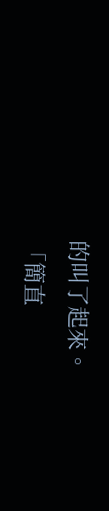的叫了起來。
「簡直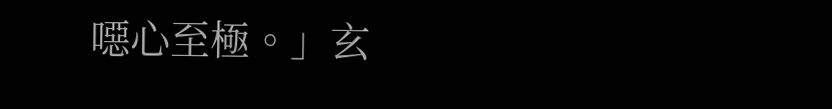噁心至極。」玄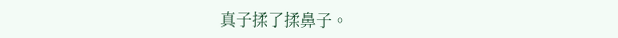真子揉了揉鼻子。